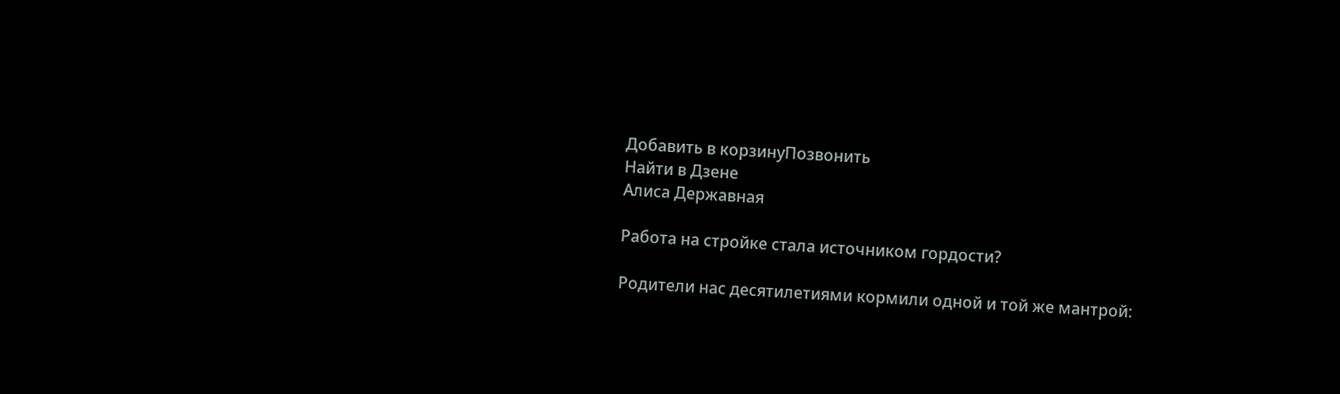Добавить в корзинуПозвонить
Найти в Дзене
Алиса Державная

Работа на стройке стала источником гордости?

Родители нас десятилетиями кормили одной и той же мантрой: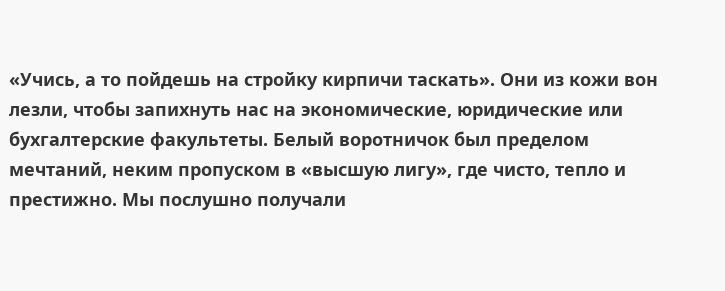«Учись, а то пойдешь на стройку кирпичи таскать». Они из кожи вон лезли, чтобы запихнуть нас на экономические, юридические или бухгалтерские факультеты. Белый воротничок был пределом мечтаний, неким пропуском в «высшую лигу», где чисто, тепло и престижно. Мы послушно получали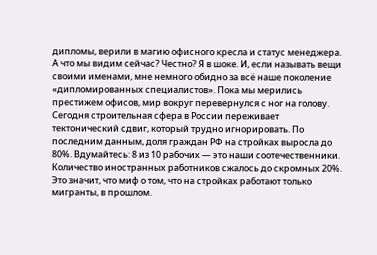дипломы, верили в магию офисного кресла и статус менеджера. А что мы видим сейчас? Честно? Я в шоке. И, если называть вещи своими именами, мне немного обидно за всё наше поколение «дипломированных специалистов». Пока мы мерились престижем офисов, мир вокруг перевернулся с ног на голову. Сегодня строительная сфера в России переживает тектонический сдвиг, который трудно игнорировать. По последним данным, доля граждан РФ на стройках выросла до 80%. Вдумайтесь: 8 из 10 рабочих — это наши соотечественники. Количество иностранных работников сжалось до скромных 20%. Это значит, что миф о том, что на стройках работают только мигранты, в прошлом.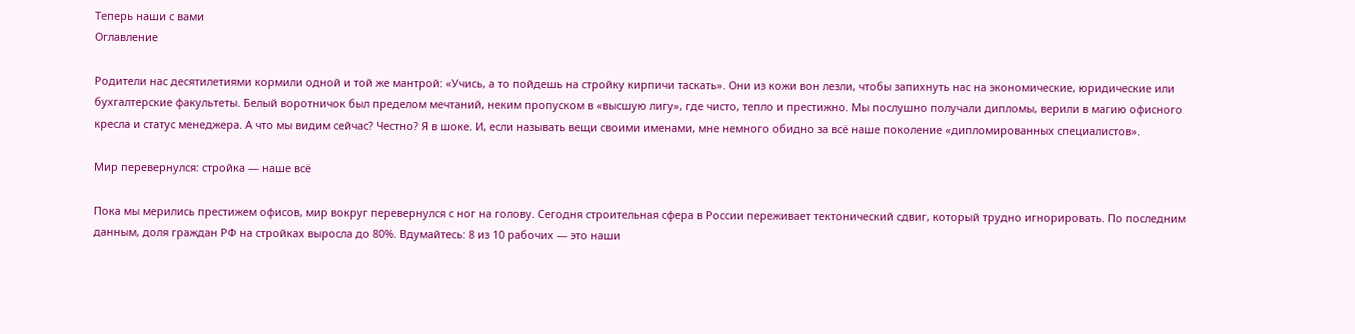Теперь наши с вами
Оглавление

Родители нас десятилетиями кормили одной и той же мантрой: «Учись, а то пойдешь на стройку кирпичи таскать». Они из кожи вон лезли, чтобы запихнуть нас на экономические, юридические или бухгалтерские факультеты. Белый воротничок был пределом мечтаний, неким пропуском в «высшую лигу», где чисто, тепло и престижно. Мы послушно получали дипломы, верили в магию офисного кресла и статус менеджера. А что мы видим сейчас? Честно? Я в шоке. И, если называть вещи своими именами, мне немного обидно за всё наше поколение «дипломированных специалистов».

Мир перевернулся: стройка — наше всё

Пока мы мерились престижем офисов, мир вокруг перевернулся с ног на голову. Сегодня строительная сфера в России переживает тектонический сдвиг, который трудно игнорировать. По последним данным, доля граждан РФ на стройках выросла до 80%. Вдумайтесь: 8 из 10 рабочих — это наши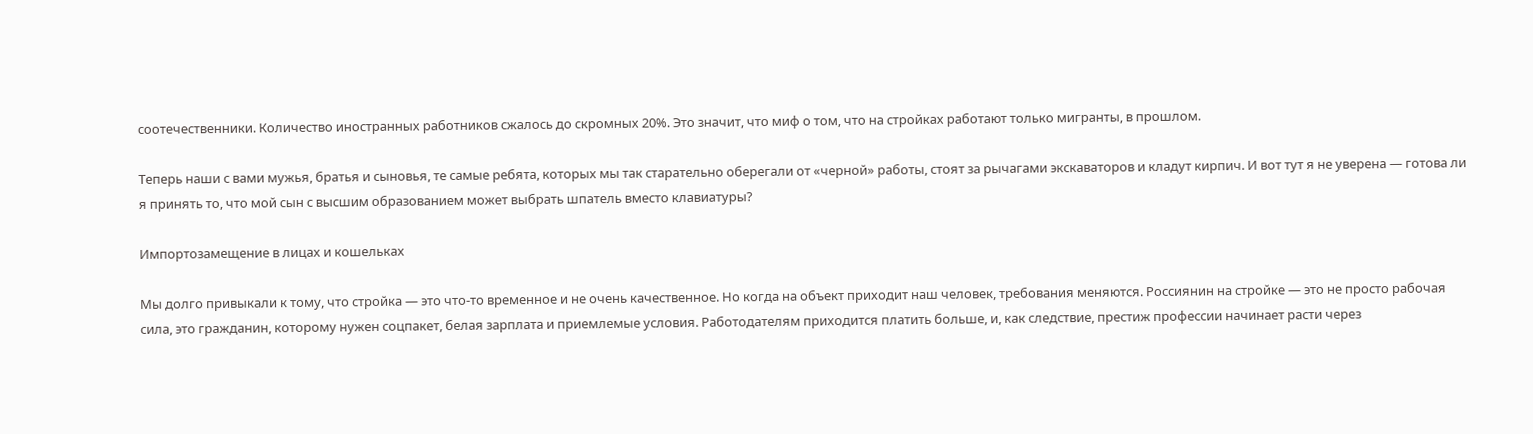соотечественники. Количество иностранных работников сжалось до скромных 20%. Это значит, что миф о том, что на стройках работают только мигранты, в прошлом.

Теперь наши с вами мужья, братья и сыновья, те самые ребята, которых мы так старательно оберегали от «черной» работы, стоят за рычагами экскаваторов и кладут кирпич. И вот тут я не уверена — готова ли я принять то, что мой сын с высшим образованием может выбрать шпатель вместо клавиатуры?

Импортозамещение в лицах и кошельках

Мы долго привыкали к тому, что стройка — это что-то временное и не очень качественное. Но когда на объект приходит наш человек, требования меняются. Россиянин на стройке — это не просто рабочая сила, это гражданин, которому нужен соцпакет, белая зарплата и приемлемые условия. Работодателям приходится платить больше, и, как следствие, престиж профессии начинает расти через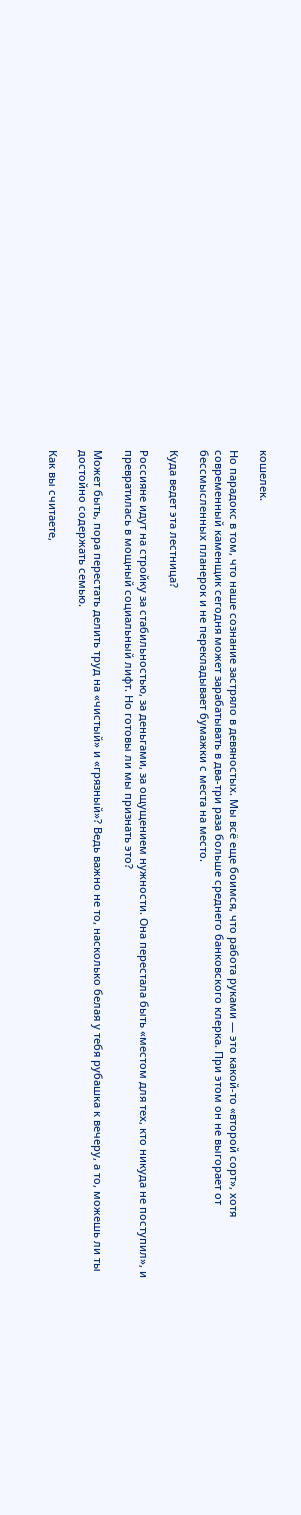кошелек.

Но парадокс в том, что наше сознание застряло в девяностых. Мы всё еще боимся, что работа руками — это какой-то «второй сорт», хотя современный каменщик сегодня может зарабатывать в два-три раза больше среднего банковского клерка. При этом он не выгорает от бессмысленных планерок и не перекладывает бумажки с места на место.

Куда ведет эта лестница?

Россияне идут на стройку за стабильностью, за деньгами, за ощущением нужности. Она перестала быть «местом для тех, кто никуда не поступил», и превратилась в мощный социальный лифт. Но готовы ли мы признать это?

Может быть, пора перестать делить труд на «чистый» и «грязный»? Ведь важно не то, насколько белая у тебя рубашка к вечеру, а то, можешь ли ты достойно содержать семью.

Как вы считаете,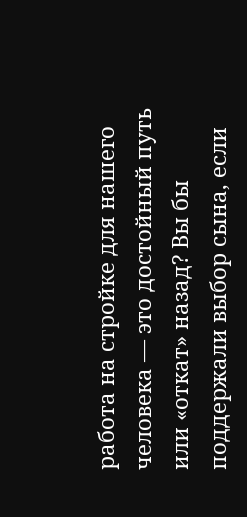работа на стройке для нашего человека — это достойный путь или «откат» назад? Вы бы поддержали выбор сына, если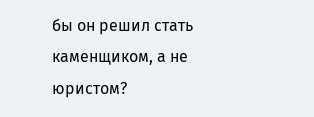бы он решил стать каменщиком, а не юристом?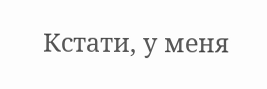Кстати, у меня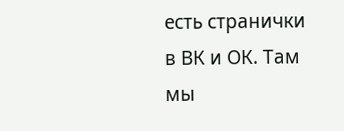есть странички в ВК и ОК. Там мы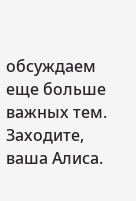обсуждаем еще больше важных тем. Заходите, ваша Алиса.